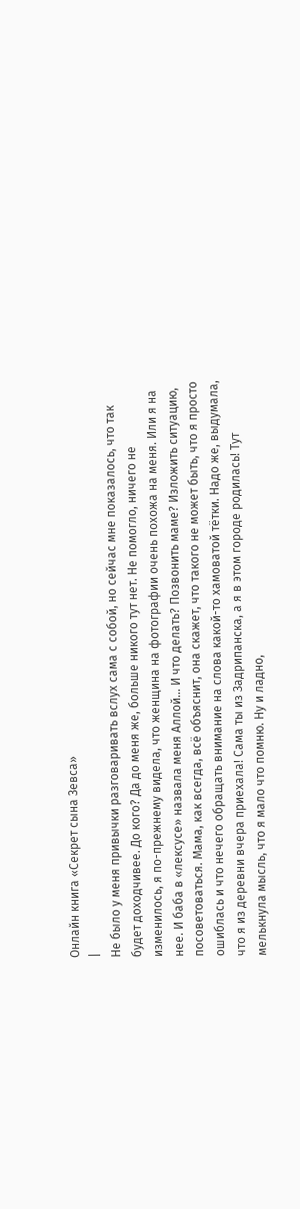Онлайн книга «Секрет сына Зевса»
|
Не было у меня привычки разговаривать вслух сама с собой, но сейчас мне показалось, что так будет доходчивее. До кого? Да до меня же, больше никого тут нет. Не помогло, ничего не изменилось, я по-прежнему видела, что женщина на фотографии очень похожа на меня. Или я на нее. И баба в «лексусе» назвала меня Аллой… И что делать? Позвонить маме? Изложить ситуацию, посоветоваться. Мама, как всегда, всё объяснит, она скажет, что такого не может быть, что я просто ошиблась и что нечего обращать внимание на слова какой-то хамоватой тётки. Надо же, выдумала, что я из деревни вчера приехала! Сама ты из Задрипанска, а я в этом городе родилась! Тут мелькнула мысль, что я мало что помню. Ну и ладно,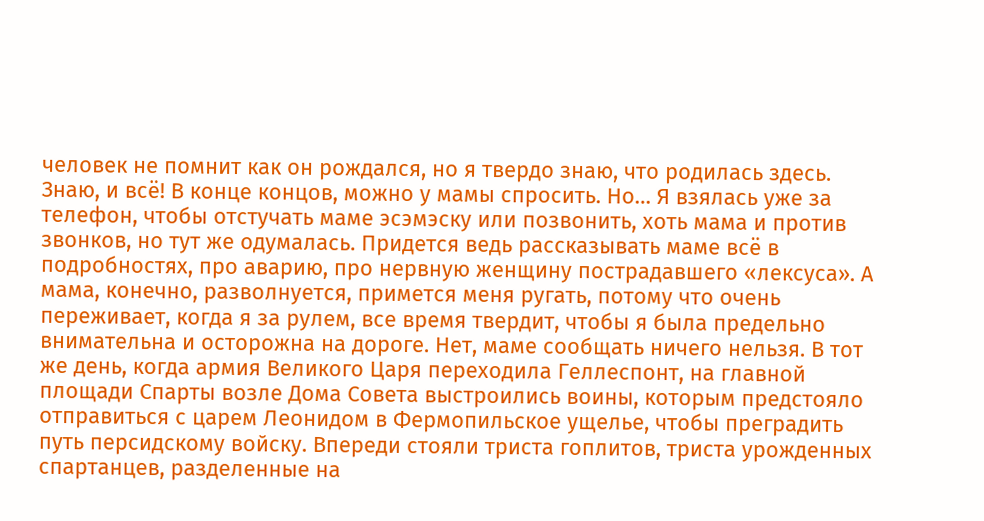человек не помнит как он рождался, но я твердо знаю, что родилась здесь. Знаю, и всё! В конце концов, можно у мамы спросить. Но… Я взялась уже за телефон, чтобы отстучать маме эсэмэску или позвонить, хоть мама и против звонков, но тут же одумалась. Придется ведь рассказывать маме всё в подробностях, про аварию, про нервную женщину пострадавшего «лексуса». А мама, конечно, разволнуется, примется меня ругать, потому что очень переживает, когда я за рулем, все время твердит, чтобы я была предельно внимательна и осторожна на дороге. Нет, маме сообщать ничего нельзя. В тот же день, когда армия Великого Царя переходила Геллеспонт, на главной площади Спарты возле Дома Совета выстроились воины, которым предстояло отправиться с царем Леонидом в Фермопильское ущелье, чтобы преградить путь персидскому войску. Впереди стояли триста гоплитов, триста урожденных спартанцев, разделенные на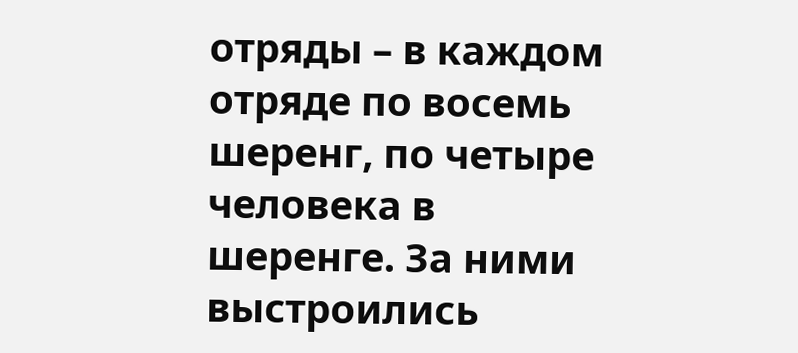отряды – в каждом отряде по восемь шеренг, по четыре человека в шеренге. За ними выстроились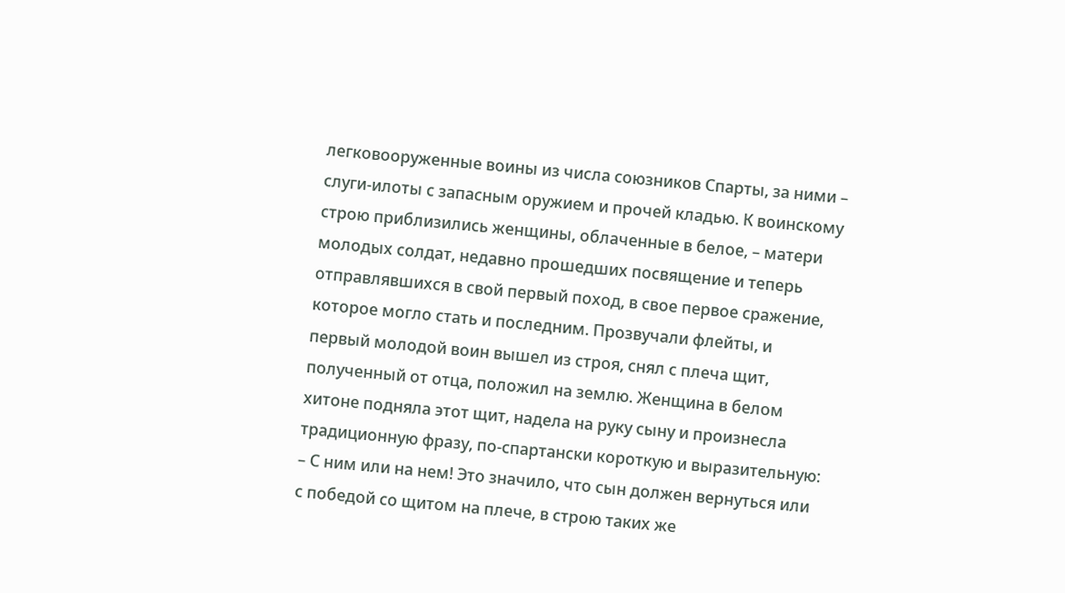легковооруженные воины из числа союзников Спарты, за ними – слуги-илоты с запасным оружием и прочей кладью. К воинскому строю приблизились женщины, облаченные в белое, – матери молодых солдат, недавно прошедших посвящение и теперь отправлявшихся в свой первый поход, в свое первое сражение, которое могло стать и последним. Прозвучали флейты, и первый молодой воин вышел из строя, снял с плеча щит, полученный от отца, положил на землю. Женщина в белом хитоне подняла этот щит, надела на руку сыну и произнесла традиционную фразу, по-спартански короткую и выразительную: – С ним или на нем! Это значило, что сын должен вернуться или с победой со щитом на плече, в строю таких же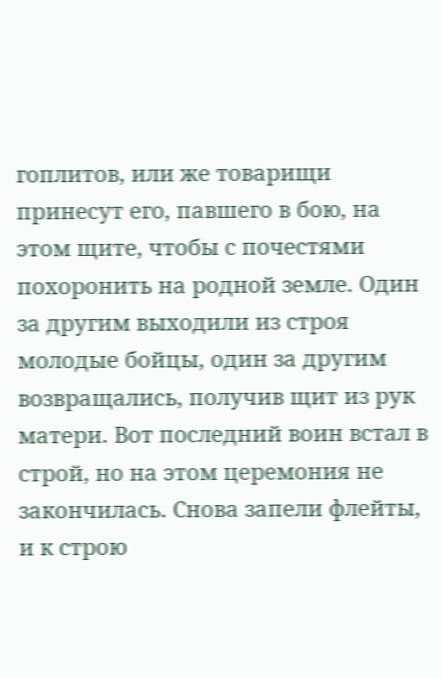гоплитов, или же товарищи принесут его, павшего в бою, на этом щите, чтобы с почестями похоронить на родной земле. Один за другим выходили из строя молодые бойцы, один за другим возвращались, получив щит из рук матери. Вот последний воин встал в строй, но на этом церемония не закончилась. Снова запели флейты, и к строю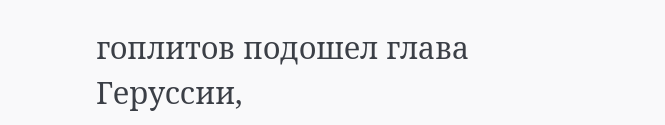гоплитов подошел глава Геруссии,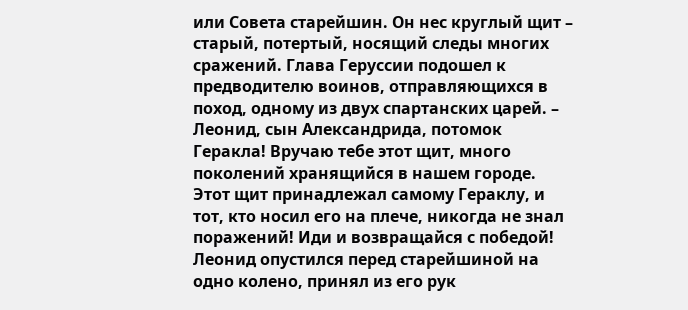или Совета старейшин. Он нес круглый щит – старый, потертый, носящий следы многих сражений. Глава Геруссии подошел к предводителю воинов, отправляющихся в поход, одному из двух спартанских царей. – Леонид, сын Александрида, потомок Геракла! Вручаю тебе этот щит, много поколений хранящийся в нашем городе. Этот щит принадлежал самому Гераклу, и тот, кто носил его на плече, никогда не знал поражений! Иди и возвращайся с победой! Леонид опустился перед старейшиной на одно колено, принял из его рук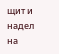щит и надел на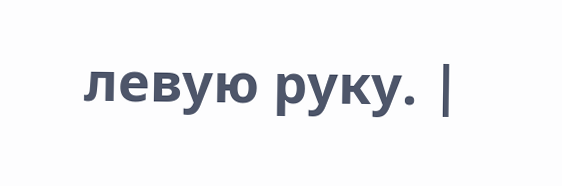левую руку. |